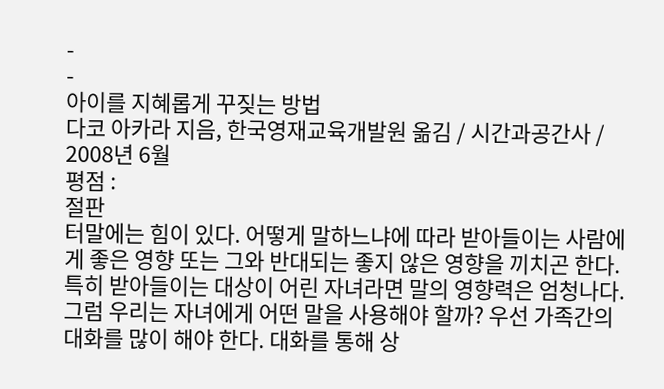-
-
아이를 지혜롭게 꾸짖는 방법
다코 아카라 지음, 한국영재교육개발원 옮김 / 시간과공간사 / 2008년 6월
평점 :
절판
터말에는 힘이 있다. 어떻게 말하느냐에 따라 받아들이는 사람에게 좋은 영향 또는 그와 반대되는 좋지 않은 영향을 끼치곤 한다. 특히 받아들이는 대상이 어린 자녀라면 말의 영향력은 엄청나다. 그럼 우리는 자녀에게 어떤 말을 사용해야 할까? 우선 가족간의 대화를 많이 해야 한다. 대화를 통해 상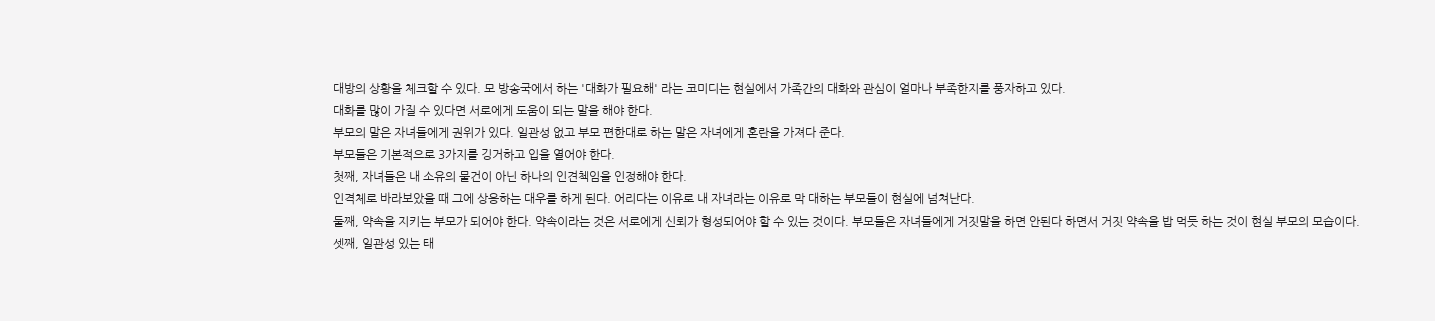대방의 상황을 체크할 수 있다. 모 방송국에서 하는 '대화가 필요해' 라는 코미디는 현실에서 가족간의 대화와 관심이 얼마나 부족한지를 풍자하고 있다.
대화를 많이 가질 수 있다면 서로에게 도움이 되는 말을 해야 한다.
부모의 말은 자녀들에게 권위가 있다. 일관성 없고 부모 편한대로 하는 말은 자녀에게 혼란을 가져다 준다.
부모들은 기본적으로 3가지를 깅거하고 입을 열어야 한다.
첫째, 자녀들은 내 소유의 물건이 아닌 하나의 인견첵임을 인정해야 한다.
인격체로 바라보았을 때 그에 상응하는 대우를 하게 된다. 어리다는 이유로 내 자녀라는 이유로 막 대하는 부모들이 현실에 넘쳐난다.
둘째, 약속을 지키는 부모가 되어야 한다. 약속이라는 것은 서로에게 신뢰가 형성되어야 할 수 있는 것이다. 부모들은 자녀들에게 거짓말을 하면 안된다 하면서 거짓 약속을 밥 먹듯 하는 것이 현실 부모의 모습이다.
셋째, 일관성 있는 태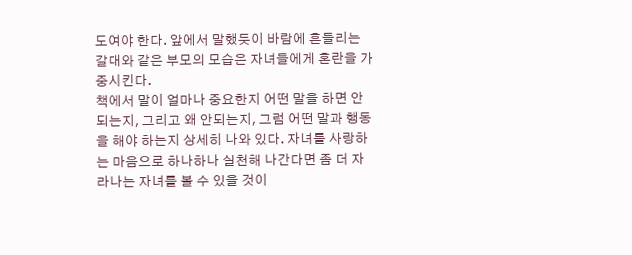도여야 한다. 앞에서 말했듯이 바람에 흔들리는 갈대와 같은 부모의 모습은 자녀들에게 혼란을 가중시킨다.
책에서 말이 얼마나 중요한지 어떤 말을 하면 안되는지, 그리고 왜 안되는지, 그럼 어떤 말과 행동을 해야 하는지 상세히 나와 있다. 자녀를 사랑하는 마음으로 하나하나 실천해 나간다면 좀 더 자라나는 자녀를 볼 수 있을 것이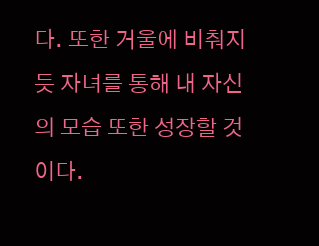다. 또한 거울에 비춰지듯 자녀를 통해 내 자신의 모습 또한 성장할 것이다.